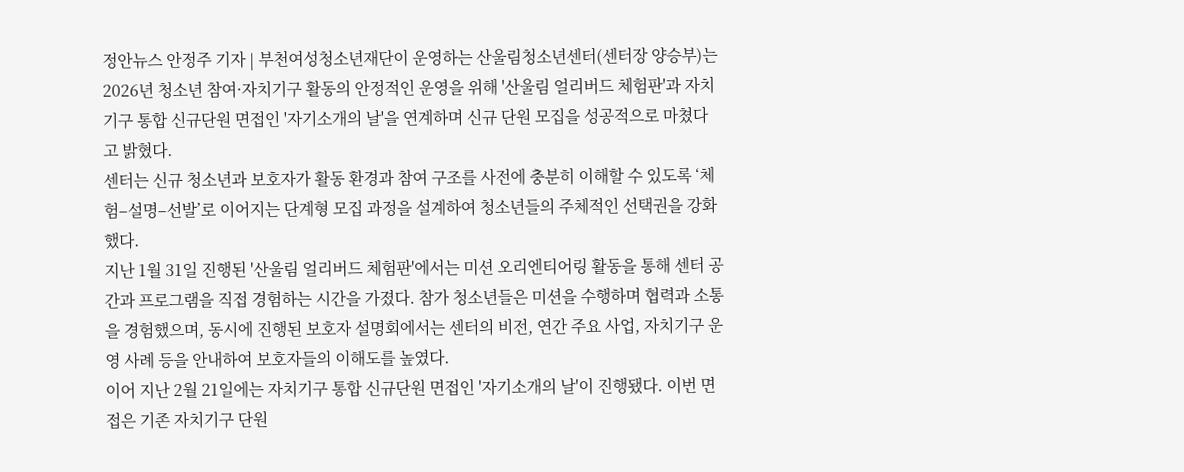정안뉴스 안정주 기자 | 부천여성청소년재단이 운영하는 산울림청소년센터(센터장 양승부)는 2026년 청소년 참여·자치기구 활동의 안정적인 운영을 위해 '산울림 얼리버드 체험판'과 자치기구 통합 신규단원 면접인 '자기소개의 날'을 연계하며 신규 단원 모집을 성공적으로 마쳤다고 밝혔다.
센터는 신규 청소년과 보호자가 활동 환경과 참여 구조를 사전에 충분히 이해할 수 있도록 ‘체험–설명–선발’로 이어지는 단계형 모집 과정을 설계하여 청소년들의 주체적인 선택권을 강화했다.
지난 1월 31일 진행된 '산울림 얼리버드 체험판'에서는 미션 오리엔티어링 활동을 통해 센터 공간과 프로그램을 직접 경험하는 시간을 가졌다. 참가 청소년들은 미션을 수행하며 협력과 소통을 경험했으며, 동시에 진행된 보호자 설명회에서는 센터의 비전, 연간 주요 사업, 자치기구 운영 사례 등을 안내하여 보호자들의 이해도를 높였다.
이어 지난 2월 21일에는 자치기구 통합 신규단원 면접인 '자기소개의 날'이 진행됐다. 이번 면접은 기존 자치기구 단원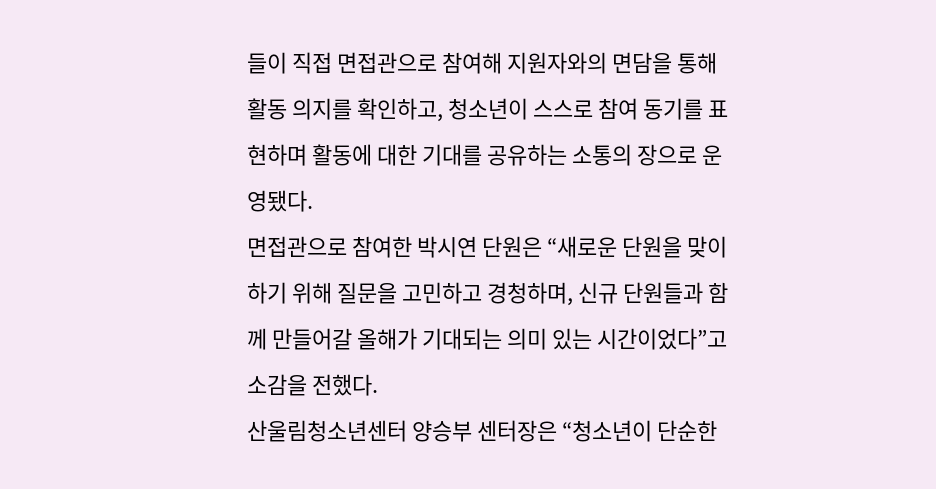들이 직접 면접관으로 참여해 지원자와의 면담을 통해 활동 의지를 확인하고, 청소년이 스스로 참여 동기를 표현하며 활동에 대한 기대를 공유하는 소통의 장으로 운영됐다.
면접관으로 참여한 박시연 단원은 “새로운 단원을 맞이하기 위해 질문을 고민하고 경청하며, 신규 단원들과 함께 만들어갈 올해가 기대되는 의미 있는 시간이었다”고 소감을 전했다.
산울림청소년센터 양승부 센터장은 “청소년이 단순한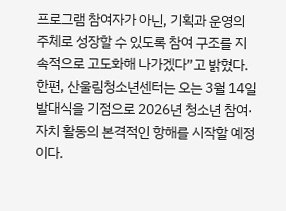프로그램 참여자가 아닌, 기획과 운영의 주체로 성장할 수 있도록 참여 구조를 지속적으로 고도화해 나가겠다”고 밝혔다.
한편, 산울림청소년센터는 오는 3월 14일 발대식을 기점으로 2026년 청소년 참여·자치 활동의 본격적인 항해를 시작할 예정이다.